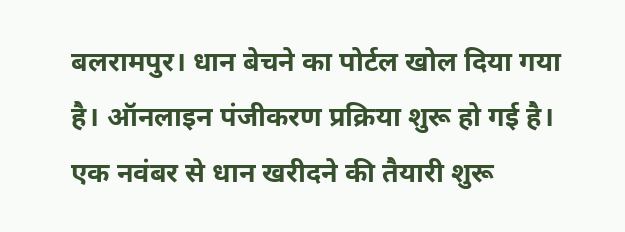बलरामपुर। धान बेचने का पोर्टल खोल दिया गया है। ऑनलाइन पंजीकरण प्रक्रिया शुरू हो गई है। एक नवंबर से धान खरीदने की तैयारी शुरू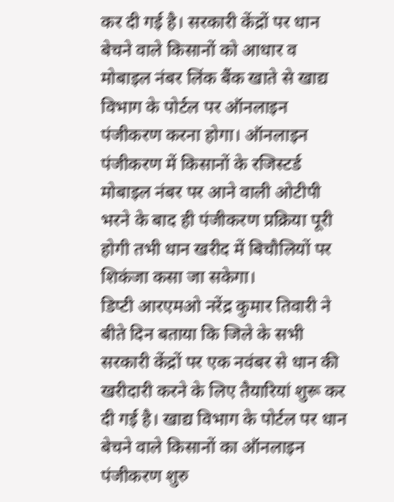कर दी गई है। सरकारी केंद्रों पर धान बेचने वाले किसानों को आधार व मोबाइल नंबर लिंक बैंक खाते से खाद्य विभाग के पोर्टल पर ऑनलाइन पंजीकरण करना होगा। ऑनलाइन पंजीकरण में किसानों के रजिस्टर्ड मोबाइल नंबर पर आने वाली ओटीपी भरने के बाद ही पंजीकरण प्रक्रिया पूरी होगी तभी धान खरीद में बिचौलियों पर शिकंजा कसा जा सकेगा।
डिप्टी आरएमओ नरेंद्र कुमार तिवारी ने बीते दिन बताया कि जिले के सभी सरकारी केंद्रों पर एक नवंबर से धान की खरीदारी करने के लिए तैयारियां शुरू कर दी गई है। खाद्य विभाग के पोर्टल पर धान बेचने वाले किसानों का ऑनलाइन पंजीकरण शुरु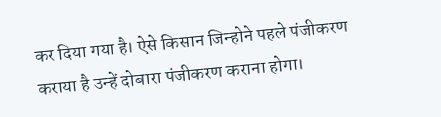कर दिया गया है। ऐसे किसान जिन्होने पहले पंजीकरण कराया है उन्हें दोबारा पंजीकरण कराना होगा।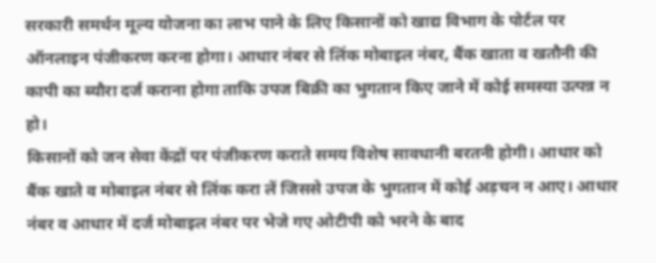सरकारी समर्थन मूल्य योजना का लाभ पाने के लिए किसानों को खाद्य विभाग के पोर्टल पर ऑनलाइन पंजीकरण करना होगा। आधार नंबर से लिंक मोबाइल नंबर, बैंक खाता व खतौनी की कापी का ब्यौरा दर्ज कराना होगा ताकि उपज बिक्री का भुगतान किए जाने में कोई समस्या उत्पन्न न हो।
किसानों को जन सेवा केंद्रों पर पंजीकरण कराते समय विशेष सावधानी बरतनी होगी। आधार को बैंक खाते व मोबाइल नंबर से लिंक करा लें जिससे उपज के भुगतान में कोई अड़चन न आए। आधार नंबर व आधार में दर्ज मोबाइल नंबर पर भेजे गए ओटीपी को भरने के बाद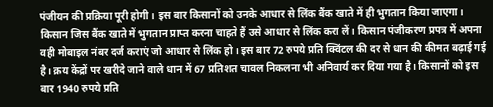पंजीयन की प्रक्रिया पूरी होगी। इस बार किसानों को उनके आधार से लिंक बैंक खाते में ही भुगतान किया जाएगा। किसान जिस बैंक खाते में भुगतान प्राप्त करना चाहते हैं उसे आधार से लिंक करा लें। किसान पंजीकरण प्रपत्र में अपना वही मोबाइल नंबर दर्ज कराएं जो आधार से लिंक हो। इस बार 72 रुपये प्रति क्विंटल की दर से धान की कीमत बढ़ाई गई है। क्रय केंद्रों पर खरीदे जाने वाले धान में 67 प्रतिशत चावल निकलना भी अनिवार्य कर दिया गया है। किसानों को इस बार 1940 रुपये प्रति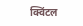क्विंटल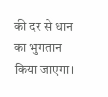की दर से धान का भुगतान किया जाएगा।